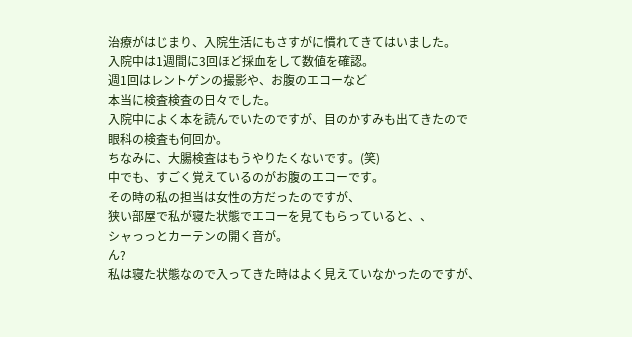治療がはじまり、入院生活にもさすがに慣れてきてはいました。
入院中は1週間に3回ほど採血をして数値を確認。
週1回はレントゲンの撮影や、お腹のエコーなど
本当に検査検査の日々でした。
入院中によく本を読んでいたのですが、目のかすみも出てきたので
眼科の検査も何回か。
ちなみに、大腸検査はもうやりたくないです。(笑)
中でも、すごく覚えているのがお腹のエコーです。
その時の私の担当は女性の方だったのですが、
狭い部屋で私が寝た状態でエコーを見てもらっていると、、
シャっっとカーテンの開く音が。
ん?
私は寝た状態なので入ってきた時はよく見えていなかったのですが、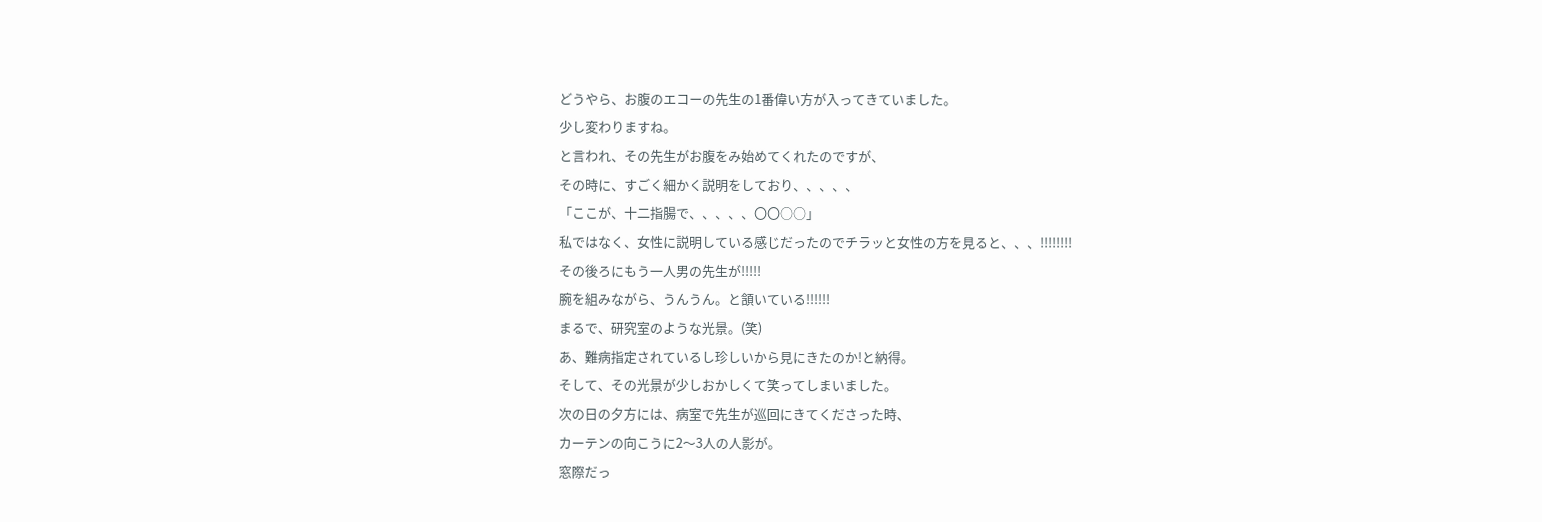どうやら、お腹のエコーの先生の1番偉い方が入ってきていました。
少し変わりますね。
と言われ、その先生がお腹をみ始めてくれたのですが、
その時に、すごく細かく説明をしており、、、、、
「ここが、十二指腸で、、、、、〇〇○○」
私ではなく、女性に説明している感じだったのでチラッと女性の方を見ると、、、!!!!!!!!
その後ろにもう一人男の先生が!!!!!
腕を組みながら、うんうん。と頷いている!!!!!!
まるで、研究室のような光景。(笑)
あ、難病指定されているし珍しいから見にきたのか!と納得。
そして、その光景が少しおかしくて笑ってしまいました。
次の日の夕方には、病室で先生が巡回にきてくださった時、
カーテンの向こうに2〜3人の人影が。
窓際だっ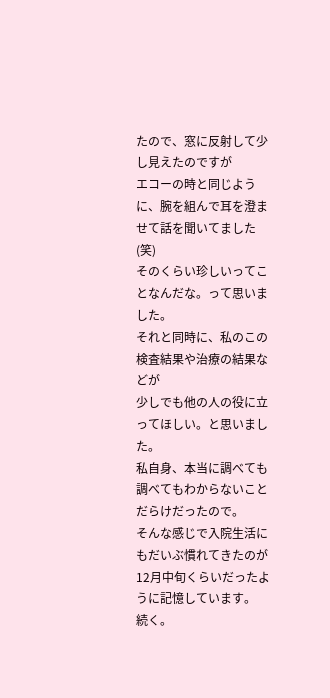たので、窓に反射して少し見えたのですが
エコーの時と同じように、腕を組んで耳を澄ませて話を聞いてました(笑)
そのくらい珍しいってことなんだな。って思いました。
それと同時に、私のこの検査結果や治療の結果などが
少しでも他の人の役に立ってほしい。と思いました。
私自身、本当に調べても調べてもわからないことだらけだったので。
そんな感じで入院生活にもだいぶ慣れてきたのが
12月中旬くらいだったように記憶しています。
続く。